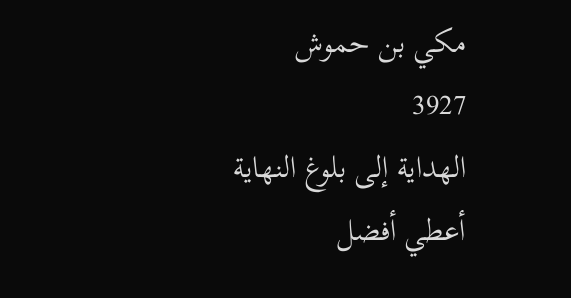مكي بن حموش
3927
الهداية إلى بلوغ النهاية
أعطي أفضل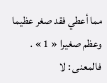مما أعطي فقد صغر عظيما وعظم صغيرا « 1 » . فالمعنى : لا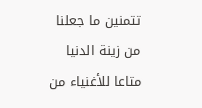تتمنين ما جعلنا من زينة الدنيا متاعا للأغنياء من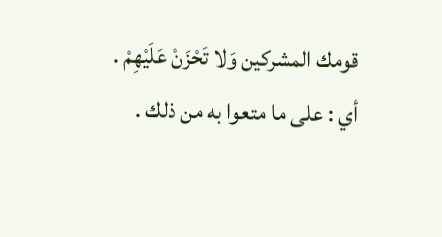قومك المشركين وَلا تَحْزَنْ عَلَيْهِمْ . أي : على ما متعوا به من ذلك .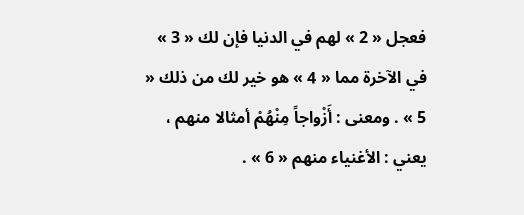فعجل « 2 » لهم في الدنيا فإن لك « 3 » في الآخرة مما « 4 » هو خير لك من ذلك « 5 » . ومعنى : أَزْواجاً مِنْهُمْ أمثالا منهم ، يعني : الأغنياء منهم « 6 » .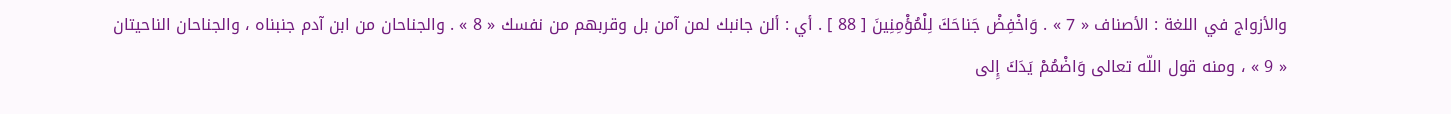والأزواج في اللغة : الأصناف « 7 » . وَاخْفِضْ جَناحَكَ لِلْمُؤْمِنِينَ [ 88 ] . أي : ألن جانبك لمن آمن بل وقربهم من نفسك « 8 » . والجناحان من ابن آدم جنبناه ، والجناحان الناحيتان « 9 » ، ومنه قول اللّه تعالى وَاضْمُمْ يَدَكَ إِلى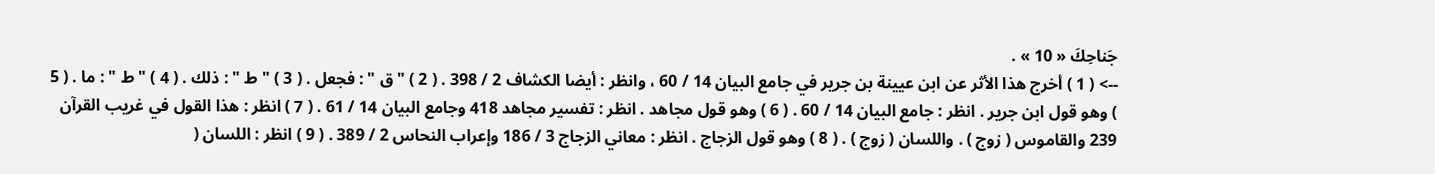جَناحِكَ « 10 » .
--> ( 1 ) أخرج هذا الأثر عن ابن عيينة بن جرير في جامع البيان 14 / 60 ، وانظر : أيضا الكشاف 2 / 398 . ( 2 ) " ق " : فجعل . ( 3 ) " ط " : ذلك . ( 4 ) " ط " : ما . ( 5 ) وهو قول ابن جرير . انظر : جامع البيان 14 / 60 . ( 6 ) وهو قول مجاهد . انظر : تفسير مجاهد 418 وجامع البيان 14 / 61 . ( 7 ) انظر : هذا القول في غريب القرآن 239 والقاموس ( زوج ) . واللسان ( زوج ) . ( 8 ) وهو قول الزجاج . انظر : معاني الزجاج 3 / 186 وإعراب النحاس 2 / 389 . ( 9 ) انظر : اللسان (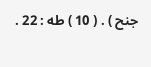جنح ) . ( 10 ) طه : 22 .